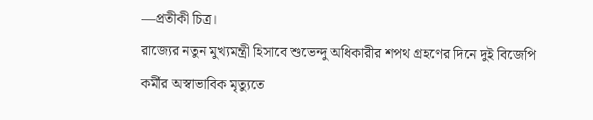—প্রতীকী চিত্র।
রাজ্যের নতুন মুখ্যমন্ত্রী হিসাবে শুভেন্দু অধিকারীর শপথ গ্রহণের দিনে দুই বিজেপি কর্মীর অস্বাভাবিক মৃত্যুতে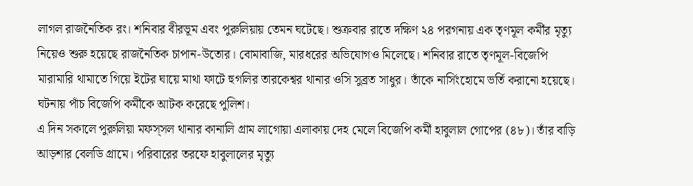লাগল রাজনৈতিক রং। শনিবার বীরভূম এবং পুরুলিয়ায় তেমন ঘটেছে। শুক্রবার রাতে দক্ষিণ ২৪ পরগনায় এক তৃণমূল কর্মীর মৃত্যু নিয়েও শুরু হয়েছে রাজনৈতিক চাপান-উতোর। বোমাবাজি, মারধরের অভিযোগও মিলেছে। শনিবার রাতে তৃণমূল-বিজেপি মারামারি থামাতে গিয়ে ইটের ঘায়ে মাথা ফাটে হুগলির তারকেশ্বর থানার ওসি সুব্রত সাধুর। তাঁকে নার্সিংহোমে ভর্তি করানো হয়েছে। ঘটনায় পাঁচ বিজেপি কর্মীকে আটক করেছে পুলিশ।
এ দিন সকালে পুরুলিয়া মফস্সল থানার কানালি গ্রাম লাগোয়া এলাকায় দেহ মেলে বিজেপি কর্মী হাবুলাল গোপের (৪৮)। তাঁর বাড়ি আড়শার বেলডি গ্রামে। পরিবারের তরফে হাবুলালের মৃত্যু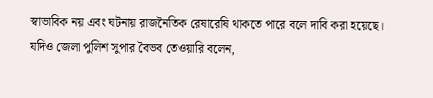স্বাভাবিক নয় এবং ঘটনায় রাজনৈতিক রেষারেষি থাকতে পারে বলে দাবি করা হয়েছে। যদিও জেলা পুলিশ সুপার বৈভব তেওয়ারি বলেন,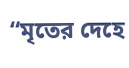“মৃতের দেহে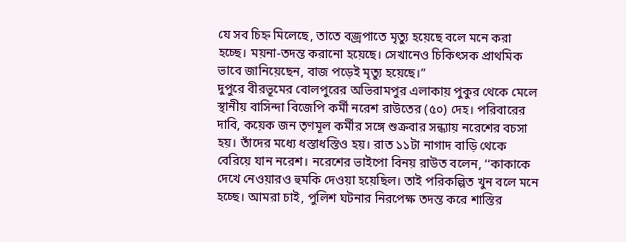যে সব চিহ্ন মিলেছে, তাতে বজ্রপাতে মৃত্যু হয়েছে বলে মনে করা হচ্ছে। ময়না-তদন্ত করানো হয়েছে। সেখানেও চিকিৎসক প্রাথমিক ভাবে জানিয়েছেন, বাজ পড়েই মৃত্যু হয়েছে।”
দুপুরে বীরভূমের বোলপুরের অভিরামপুর এলাকায় পুকুর থেকে মেলে স্থানীয় বাসিন্দা বিজেপি কর্মী নরেশ রাউতের (৫০) দেহ। পরিবারের দাবি, কয়েক জন তৃণমূল কর্মীর সঙ্গে শুক্রবার সন্ধ্যায় নরেশের বচসা হয়। তাঁদের মধ্যে ধস্তাধস্তিও হয়। রাত ১১টা নাগাদ বাড়ি থেকে বেরিয়ে যান নরেশ। নরেশের ভাইপো বিনয় রাউত বলেন, ‘‘কাকাকে দেখে নেওয়ারও হুমকি দেওয়া হয়েছিল। তাই পরিকল্পিত খুন বলে মনে হচ্ছে। আমরা চাই, পুলিশ ঘটনার নিরপেক্ষ তদন্ত করে শাস্তির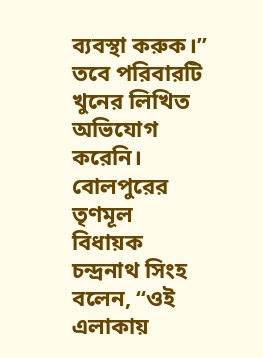ব্যবস্থা করুক।’’ তবে পরিবারটি খুনের লিখিত অভিযোগ করেনি। বোলপুরের তৃণমূল বিধায়ক চন্দ্রনাথ সিংহ বলেন, ‘‘ওই এলাকায়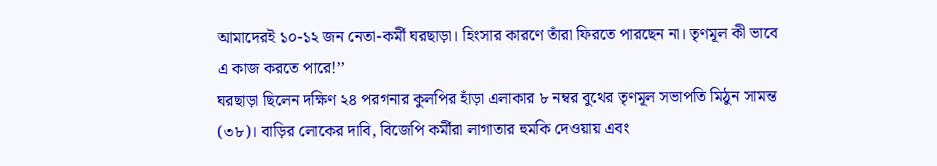আমাদেরই ১০-১২ জন নেতা-কর্মী ঘরছাড়া। হিংসার কারণে তাঁরা ফিরতে পারছেন না। তৃণমূল কী ভাবে এ কাজ করতে পারে!’’
ঘরছাড়া ছিলেন দক্ষিণ ২৪ পরগনার কুলপির হাঁড়া এলাকার ৮ নম্বর বুথের তৃণমূল সভাপতি মিঠুন সামন্ত (৩৮)। বাড়ির লোকের দাবি, বিজেপি কর্মীরা লাগাতার হুমকি দেওয়ায় এবং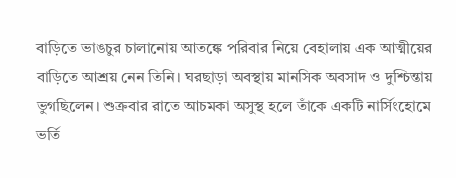বাড়িতে ভাঙচুর চালানোয় আতঙ্কে পরিবার নিয়ে বেহালায় এক আত্মীয়ের বাড়িতে আশ্রয় নেন তিনি। ঘরছাড়া অবস্থায় মানসিক অবসাদ ও দুশ্চিন্তায় ভুগছিলেন। শুক্রবার রাতে আচমকা অসুস্থ হলে তাঁকে একটি নার্সিংহোমে ভর্তি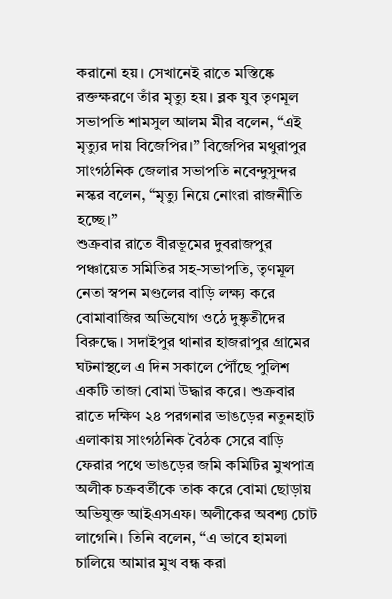করানো হয়। সেখানেই রাতে মস্তিষ্কে রক্তক্ষরণে তাঁর মৃত্যু হয়। ব্লক যুব তৃণমূল সভাপতি শামসুল আলম মীর বলেন, “এই মৃত্যুর দায় বিজেপির।” বিজেপির মথুরাপুর সাংগঠনিক জেলার সভাপতি নবেন্দুসুন্দর নস্কর বলেন, “মৃত্যু নিয়ে নোংরা রাজনীতি হচ্ছে।”
শুক্রবার রাতে বীরভূমের দুবরাজপুর পঞ্চায়েত সমিতির সহ-সভাপতি, তৃণমূল নেতা স্বপন মণ্ডলের বাড়ি লক্ষ্য করে বোমাবাজির অভিযোগ ওঠে দুষ্কৃতীদের বিরুদ্ধে। সদাইপুর থানার হাজরাপুর গ্রামের ঘটনাস্থলে এ দিন সকালে পৌঁছে পুলিশ একটি তাজা বোমা উদ্ধার করে। শুক্রবার রাতে দক্ষিণ ২৪ পরগনার ভাঙড়ের নতুনহাট এলাকায় সাংগঠনিক বৈঠক সেরে বাড়ি ফেরার পথে ভাঙড়ের জমি কমিটির মুখপাত্র অলীক চক্রবর্তীকে তাক করে বোমা ছোড়ায় অভিযুক্ত আইএসএফ। অলীকের অবশ্য চোট লাগেনি। তিনি বলেন, ‘‘এ ভাবে হামলা চালিয়ে আমার মুখ বন্ধ করা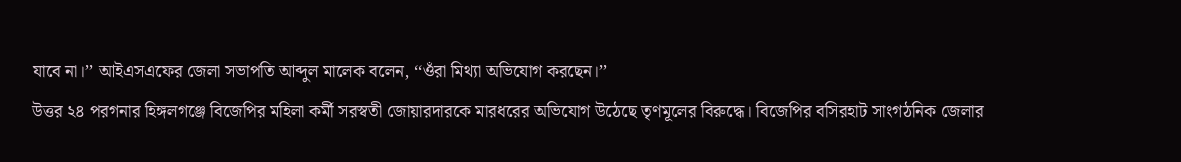যাবে না।’’ আইএসএফের জেলা সভাপতি আব্দুল মালেক বলেন, ‘‘ওঁরা মিথ্যা অভিযোগ করছেন।’’
উত্তর ২৪ পরগনার হিঙ্গলগঞ্জে বিজেপির মহিলা কর্মী সরস্বতী জোয়ারদারকে মারধরের অভিযোগ উঠেছে তৃণমূলের বিরুদ্ধে। বিজেপির বসিরহাট সাংগঠনিক জেলার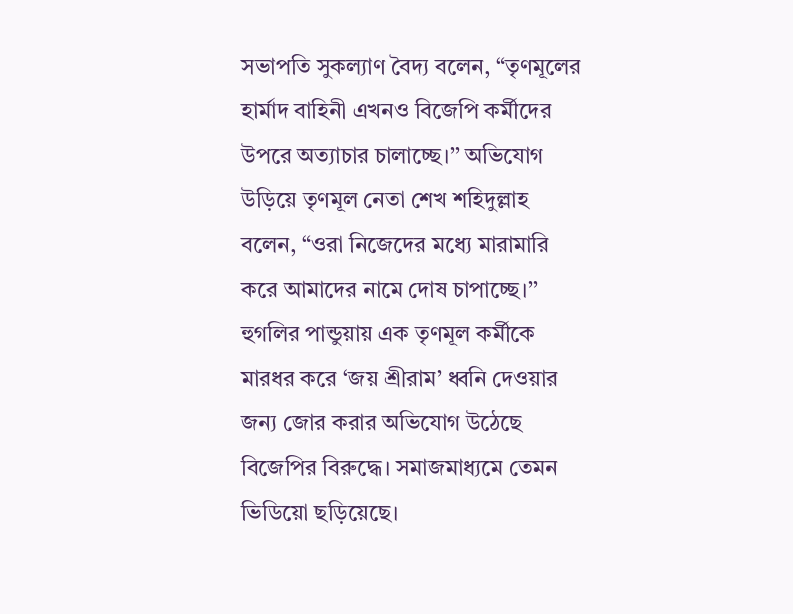সভাপতি সুকল্যাণ বৈদ্য বলেন, “তৃণমূলের হার্মাদ বাহিনী এখনও বিজেপি কর্মীদের উপরে অত্যাচার চালাচ্ছে।’’ অভিযোগ উড়িয়ে তৃণমূল নেতা শেখ শহিদুল্লাহ বলেন, “ওরা নিজেদের মধ্যে মারামারি করে আমাদের নামে দোষ চাপাচ্ছে।’’
হুগলির পান্ডুয়ায় এক তৃণমূল কর্মীকে মারধর করে ‘জয় শ্রীরাম’ ধ্বনি দেওয়ার জন্য জোর করার অভিযোগ উঠেছে বিজেপির বিরুদ্ধে। সমাজমাধ্যমে তেমন ভিডিয়ো ছড়িয়েছে।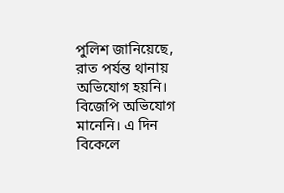পুলিশ জানিয়েছে, রাত পর্যন্ত থানায় অভিযোগ হয়নি। বিজেপি অভিযোগ মানেনি। এ দিন বিকেলে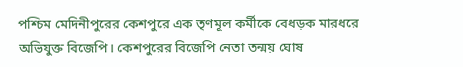পশ্চিম মেদিনীপুরের কেশপুরে এক তৃণমূল কর্মীকে বেধড়ক মারধরে অভিযুক্ত বিজেপি। কেশপুরের বিজেপি নেতা তন্ময় ঘোষ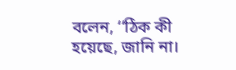বলেন, ‘‘ঠিক কী হয়েছে, জানি না।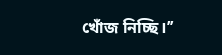খোঁজ নিচ্ছি।’’